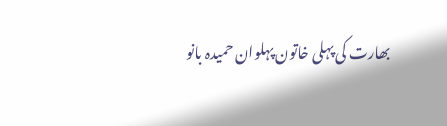بھارت کی پہلی خاتون پہلوان حمیدہ بانو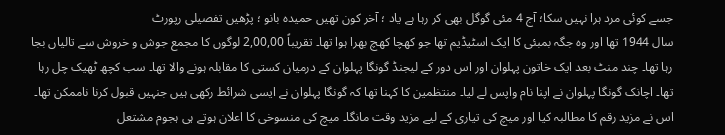جسے کوئی مرد ہرا نہیں سکا؛ آج 4 مئی گوگل بھی کر رہا ہے یاد ؛ آخر کون تھیں حمیدہ بانو ؛ پڑھیں تفصیلی رپورٹ
سال 1944 تھا اور وہ جگہ بمبئی کا ایک اسٹیڈیم تھا جو کھچا کھچ بھرا ہوا تھا۔ تقریباً 2,00,00 لوگوں کا مجمع جوش و خروش سے تالیاں بجا رہا تھا۔ چند منٹ بعد ایک خاتون پہلوان اور اس دور کے لیجنڈ گونگا پہلوان کے درمیان کستی کا مقابلہ ہونے والا تھا۔ سب کچھ ٹھیک چل رہا تھا۔ اچانک گونگا پہلوان نے اپنا نام واپس لے لیا۔ منتظمین کا کہنا تھا کہ گونگا پہلوان نے ایسی شرائط رکھی ہیں جنہیں قبول کرنا ناممکن تھا۔ اس نے مزید رقم کا مطالبہ کیا اور میچ کی تیاری کے لیے مزید وقت مانگا۔ میچ کی منسوخی کا اعلان ہوتے ہی ہجوم مشتعل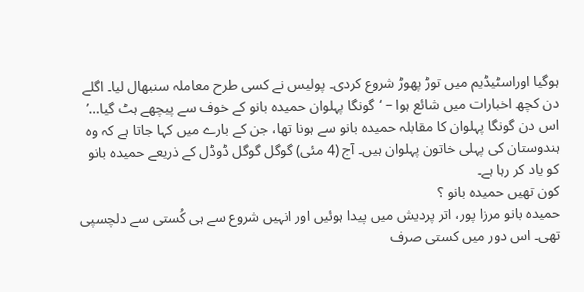ہوگیا اوراسٹیڈیم میں توڑ پھوڑ شروع کردی۔ پولیس نے کسی طرح معاملہ سنبھال لیا۔ اگلے دن کچھ اخبارات میں شائع ہوا – ‘گونگا پہلوان حمیدہ بانو کے خوف سے پیچھے ہٹ گیا…’ اس دن گونگا پہلوان کا مقابلہ حمیدہ بانو سے ہونا تھا، جن کے بارے میں کہا جاتا ہے کہ وہ ہندوستان کی پہلی خاتون پہلوان ہیں۔ آج (4 مئی) گوگل گوگل ڈوڈل کے ذریعے حمیدہ بانو کو یاد کر رہا ہے۔
کون تھیں حمیدہ بانو ؟
حمیدہ بانو مرزا پور، اتر پردیش میں پیدا ہوئیں اور انہیں شروع سے ہی کُستی سے دلچسپی تھی۔ اس دور میں کستی صرف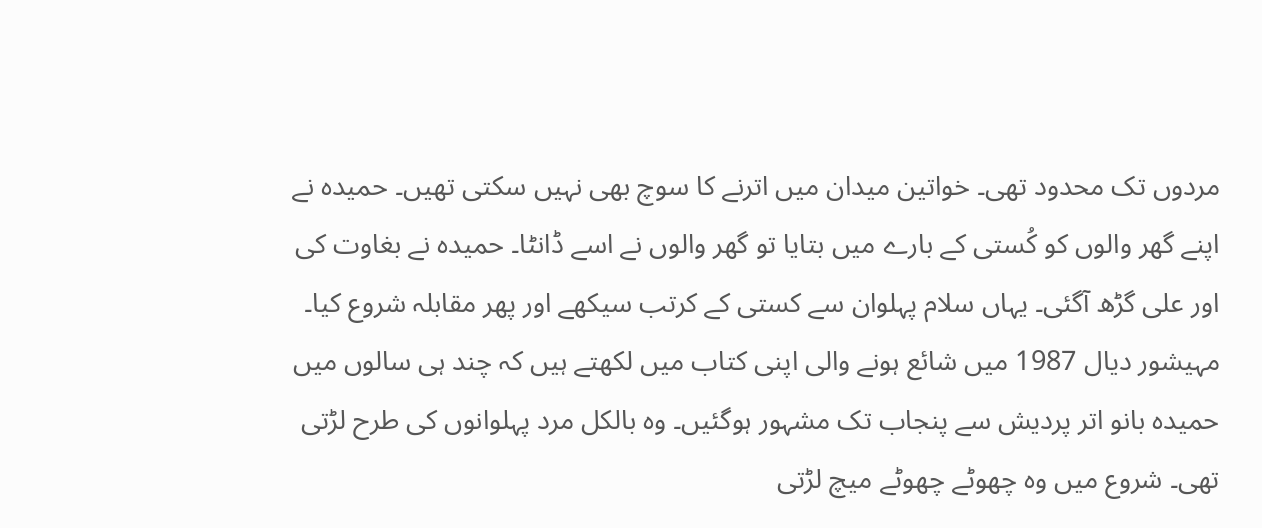مردوں تک محدود تھی۔ خواتین میدان میں اترنے کا سوچ بھی نہیں سکتی تھیں۔ حمیدہ نے اپنے گھر والوں کو کُستی کے بارے میں بتایا تو گھر والوں نے اسے ڈانٹا۔ حمیدہ نے بغاوت کی اور علی گڑھ آگئی۔ یہاں سلام پہلوان سے کستی کے کرتب سیکھے اور پھر مقابلہ شروع کیا۔
مہیشور دیال 1987 میں شائع ہونے والی اپنی کتاب میں لکھتے ہیں کہ چند ہی سالوں میں حمیدہ بانو اتر پردیش سے پنجاب تک مشہور ہوگئیں۔ وہ بالکل مرد پہلوانوں کی طرح لڑتی تھی۔ شروع میں وہ چھوٹے چھوٹے میچ لڑتی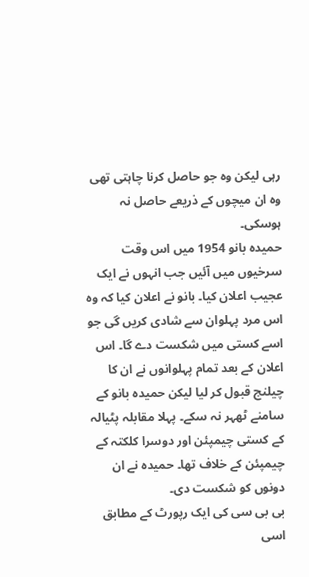رہی لیکن وہ جو حاصل کرنا چاہتی تھی وہ ان میچوں کے ذریعے حاصل نہ ہوسکی۔
حمیدہ بانو 1954 میں اس وقت سرخیوں میں آئیں جب انہوں نے ایک عجیب اعلان کیا۔ بانو نے اعلان کیا کہ وہ اس مرد پہلوان سے شادی کریں گی جو اسے کستی میں شکست دے گا۔ اس اعلان کے بعد تمام پہلوانوں نے ان کا چیلنج قبول کر لیا لیکن حمیدہ بانو کے سامنے ٹھہر نہ سکے۔ پہلا مقابلہ پٹیالہ کے کستی چیمپئن اور دوسرا کلکتہ کے چیمپئن کے خلاف تھا۔ حمیدہ نے ان دونوں کو شکست دی۔
بی بی سی کی ایک رپورٹ کے مطابق اسی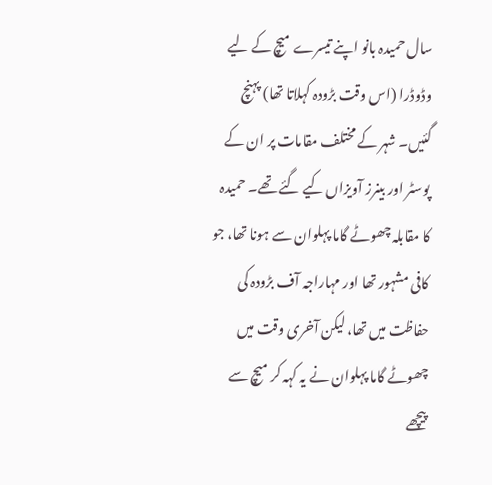سال حمیدہ بانو اپنے تیسرے میچ کے لیے وڈوڈرا (اس وقت بڑودہ کہلاتا تھا) پہنچ گئیں۔ شہر کے مختلف مقامات پر ان کے پوسٹر اور بینرز آویزاں کیے گئے تھے۔ حمیدہ کا مقابلہ چھوٹے گاما پہلوان سے ہونا تھا، جو کافی مشہور تھا اور مہاراجہ آف بڑودہ کی حفاظت میں تھا، لیکن آخری وقت میں چھوٹے گاما پہلوان نے یہ کہہ کر میچ سے پیچھے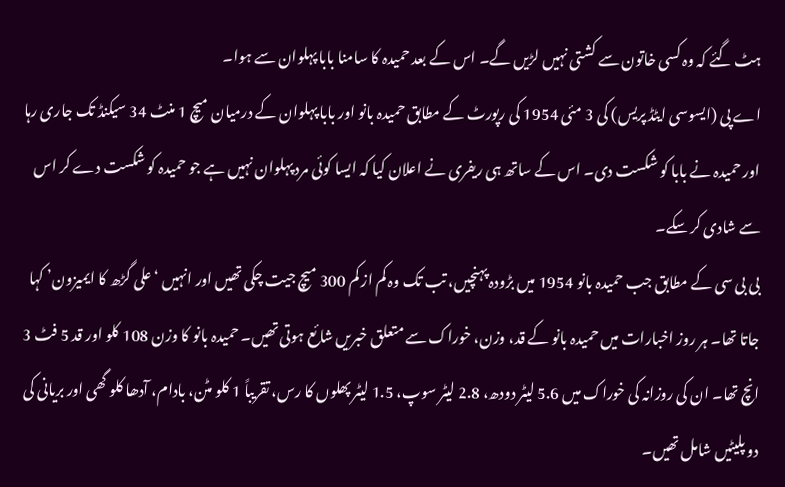ہٹ گئے کہ وہ کسی خاتون سے کشتی نہیں لڑیں گے۔ اس کے بعد حمیدہ کا سامنا بابا پہلوان سے ہوا۔
اے پی (ایسوسی ایٹڈ پریس) کی 3 مئی 1954 کی رپورٹ کے مطابق حمیدہ بانو اور بابا پہلوان کے درمیان میچ 1 منٹ 34 سیکنڈ تک جاری رہا اور حمیدہ نے بابا کو شکست دی۔ اس کے ساتھ ہی ریفری نے اعلان کیا کہ ایسا کوئی مرد پہلوان نہیں ہے جو حمیدہ کو شکست دے کر اس سے شادی کر سکے۔
بی بی سی کے مطابق جب حمیدہ بانو 1954 میں بڑودہ پہنچیں، تب تک وہ کم از کم 300 میچ جیت چکی تھیں اور انہیں ‘علی گڑھ کا ایمیزون’ کہا جاتا تھا۔ ہر روز اخبارات میں حمیدہ بانو کے قد، وزن، خوراک سے متعلق خبریں شائع ہوتی تھیں۔ حمیدہ بانو کا وزن 108 کلو اور قد 5 فٹ 3 انچ تھا۔ ان کی روزانہ کی خوراک میں 5.6 لیٹر دودھ، 2.8 لیٹر سوپ، 1.5 لیٹر پھلوں کا رس، تقریباً 1 کلو مٹن، بادام، آدھا کلو گھی اور بریانی کی دو پلیٹیں شامل تھیں۔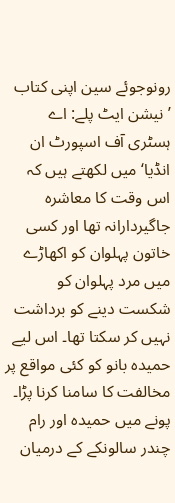رونوجوئے سین اپنی کتاب ’نیشن ایٹ پلے: اے ہسٹری آف اسپورٹ ان انڈیا‘ میں لکھتے ہیں کہ اس وقت کا معاشرہ جاگیردارانہ تھا اور کسی خاتون پہلوان کو اکھاڑے میں مرد پہلوان کو شکست دینے کو برداشت نہیں کر سکتا تھا۔ اس لیے حمیدہ بانو کو کئی مواقع پر مخالفت کا سامنا کرنا پڑا۔ پونے میں حمیدہ اور رام چندر سالونکے کے درمیان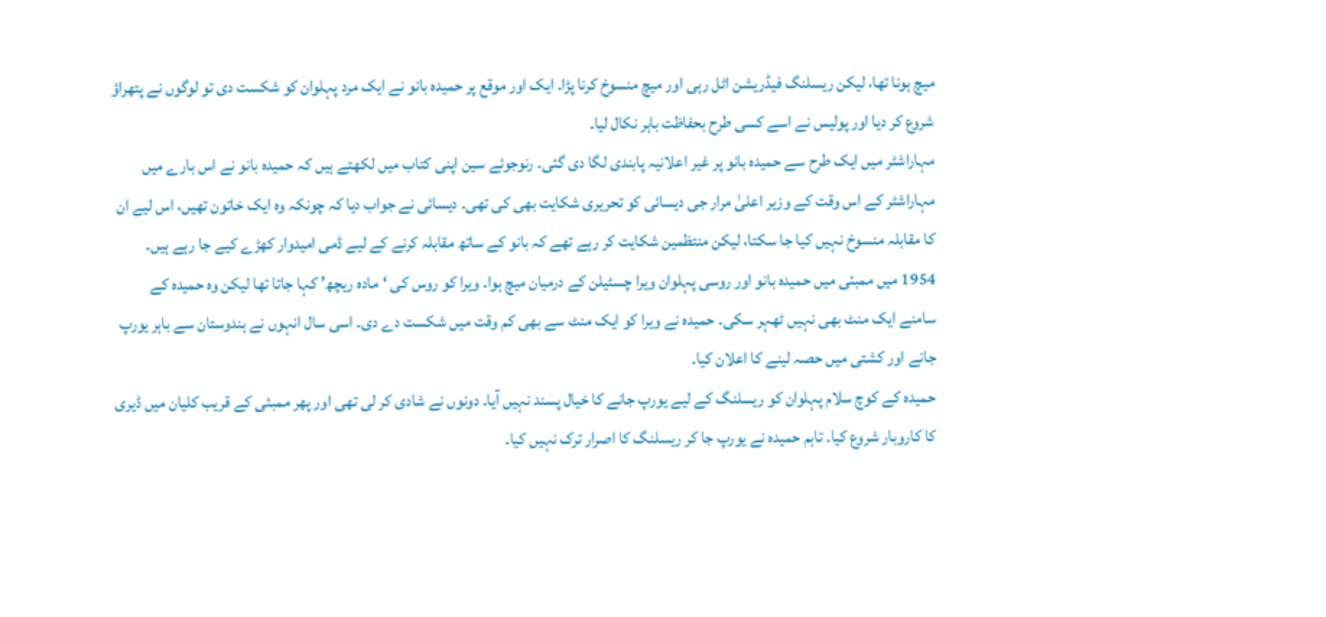میچ ہونا تھا، لیکن ریسلنگ فیڈریشن اٹل رہی اور میچ منسوخ کرنا پڑا۔ ایک اور موقع پر حمیدہ بانو نے ایک مرد پہلوان کو شکست دی تو لوگوں نے پتھراؤ شروع کر دیا اور پولیس نے اسے کسی طرح بحفاظت باہر نکال لیا۔
مہاراشٹر میں ایک طرح سے حمیدہ بانو پر غیر اعلانیہ پابندی لگا دی گئی۔ رنوجوئے سین اپنی کتاب میں لکھتے ہیں کہ حمیدہ بانو نے اس بارے میں مہاراشٹر کے اس وقت کے وزیر اعلیٰ مرار جی دیسائی کو تحریری شکایت بھی کی تھی۔ دیسائی نے جواب دیا کہ چونکہ وہ ایک خاتون تھیں، اس لیے ان کا مقابلہ منسوخ نہیں کیا جا سکتا، لیکن منتظمین شکایت کر رہے تھے کہ بانو کے ساتھ مقابلہ کرنے کے لیے ڈمی امیدوار کھڑے کیے جا رہے ہیں۔
1954 میں ممبئی میں حمیدہ بانو اور روسی پہلوان ویرا چسٹیلن کے درمیان میچ ہوا۔ ویرا کو روس کی ‘مادہ ریچھ’ کہا جاتا تھا لیکن وہ حمیدہ کے سامنے ایک منٹ بھی نہیں ٹھہر سکی۔ حمیدہ نے ویرا کو ایک منٹ سے بھی کم وقت میں شکست دے دی۔ اسی سال انہوں نے ہندوستان سے باہر یورپ جانے اور کشتی میں حصہ لینے کا اعلان کیا۔
حمیدہ کے کوچ سلام پہلوان کو ریسلنگ کے لیے یورپ جانے کا خیال پسند نہیں آیا۔ دونوں نے شادی کر لی تھی اور پھر ممبئی کے قریب کلیان میں ڈیری کا کاروبار شروع کیا۔ تاہم حمیدہ نے یورپ جا کر ریسلنگ کا اصرار ترک نہیں کیا۔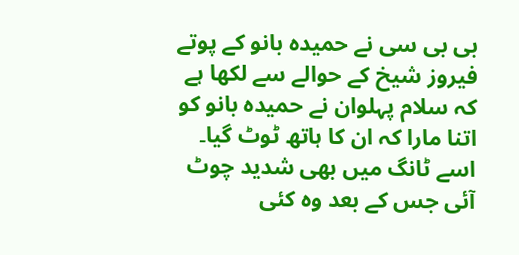بی بی سی نے حمیدہ بانو کے پوتے فیروز شیخ کے حوالے سے لکھا ہے کہ سلام پہلوان نے حمیدہ بانو کو اتنا مارا کہ ان کا ہاتھ ٹوٹ گیا۔ اسے ٹانگ میں بھی شدید چوٹ آئی جس کے بعد وہ کئی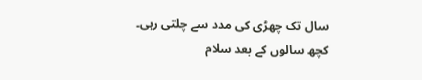سال تک چھڑی کی مدد سے چلتی رہی۔
کچھ سالوں کے بعد سلام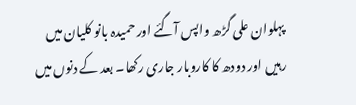پہلوان علی گڑھ واپس آگئے اور حمیدہ بانو کلیان میں رہیں اور دودھ کا کاروبار جاری رکھا۔ بعد کے دنوں میں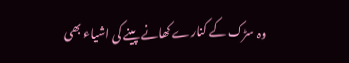وہ سڑک کے کنارے کھانے پینے کی اشیاء بھی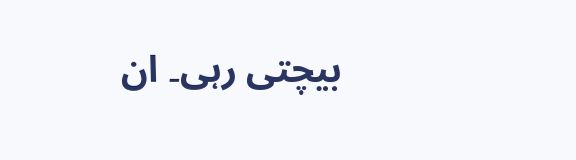بیچتی رہی۔ ان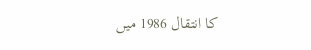کا انتقال 1986 میں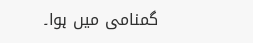گمنامی میں ہوا۔